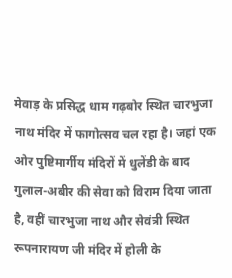मेवाड़ के प्रसिद्ध धाम गढ़बोर स्थित चारभुजा नाथ मंदिर में फागोत्सव चल रहा है। जहां एक ओर पुष्टिमार्गीय मंदिरों में धुलेंडी के बाद गुलाल-अबीर की सेवा को विराम दिया जाता है, वहीं चारभुजा नाथ और सेवंत्री स्थित रूपनारायण जी मंदिर में होली के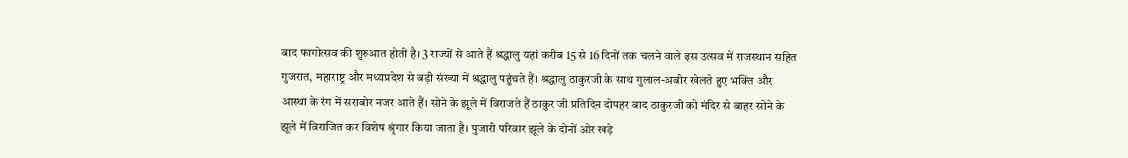बाद फागोत्सव की शुरुआत होती है। 3 राज्यों से आते हैं श्रद्धालु यहां करीब 15 से 16 दिनों तक चलने वाले इस उत्सव में राजस्थान सहित गुजरात, महाराष्ट्र और मध्यप्रदेश से बड़ी संख्या में श्रद्धालु पहुंचते हैं। श्रद्धालु ठाकुरजी के साथ गुलाल-अबीर खेलते हुए भक्ति और आस्था के रंग में सराबोर नजर आते हैं। सोने के झूले में विराजते हैं ठाकुर जी प्रतिदिन दोपहर बाद ठाकुरजी को मंदिर से बाहर सोने के झूले में विराजित कर विशेष श्रृंगार किया जाता है। पुजारी परिवार झूले के दोनों ओर खड़े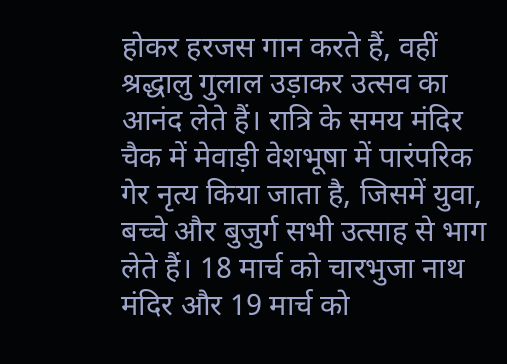होकर हरजस गान करते हैं, वहीं श्रद्धालु गुलाल उड़ाकर उत्सव का आनंद लेते हैं। रात्रि के समय मंदिर चैक में मेवाड़ी वेशभूषा में पारंपरिक गेर नृत्य किया जाता है, जिसमें युवा, बच्चे और बुजुर्ग सभी उत्साह से भाग लेते हैं। 18 मार्च को चारभुजा नाथ मंदिर और 19 मार्च को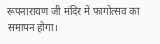रूपनारायण जी मंदिर में फागोत्सव का समापन होगा।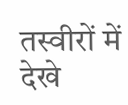तस्वीरों में देखे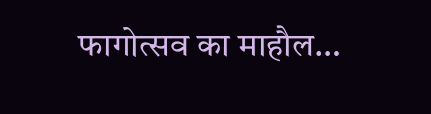फागोत्सव का माहौल…